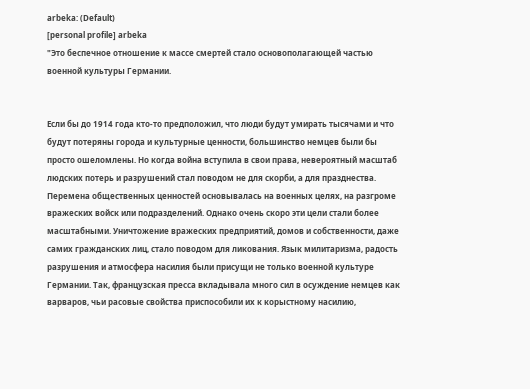arbeka: (Default)
[personal profile] arbeka
"Это беспечное отношение к массе смертей стало основополагающей частью военной культуры Германии.


Если бы до 1914 года кто-то предположил, что люди будут умирать тысячами и что будут потеряны города и культурные ценности, большинство немцев были бы просто ошеломлены. Но когда война вступила в свои права, невероятный масштаб людских потерь и разрушений стал поводом не для скорби, а для празднества. Перемена общественных ценностей основывалась на военных целях, на разгроме вражеских войск или подразделений. Однако очень скоро эти цели стали более масштабными. Уничтожение вражеских предприятий, домов и собственности, даже самих гражданских лиц, стало поводом для ликования. Язык милитаризма, радость разрушения и атмосфера насилия были присущи не только военной культуре Германии. Так, французская пресса вкладывала много сил в осуждение немцев как варваров, чьи расовые свойства приспособили их к корыстному насилию,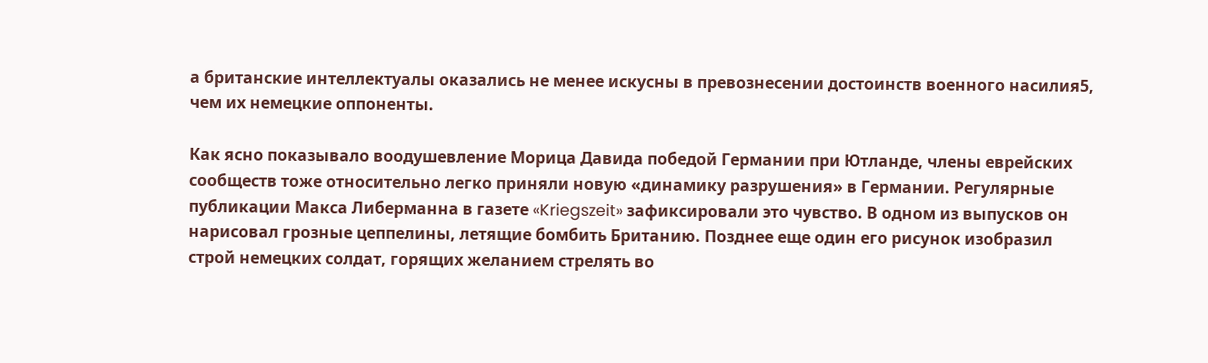а британские интеллектуалы оказались не менее искусны в превознесении достоинств военного насилия5, чем их немецкие оппоненты.

Как ясно показывало воодушевление Морица Давида победой Германии при Ютланде, члены еврейских сообществ тоже относительно легко приняли новую «динамику разрушения» в Германии. Регулярные публикации Макса Либерманна в газете «Kriegszeit» зафиксировали это чувство. В одном из выпусков он нарисовал грозные цеппелины, летящие бомбить Британию. Позднее еще один его рисунок изобразил строй немецких солдат, горящих желанием стрелять во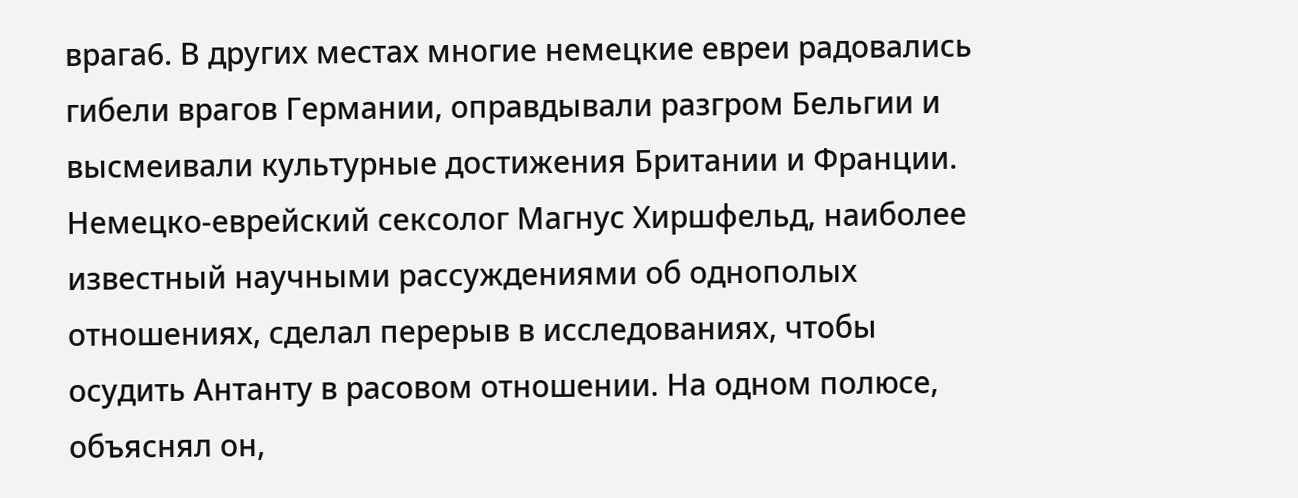врага6. В других местах многие немецкие евреи радовались гибели врагов Германии, оправдывали разгром Бельгии и высмеивали культурные достижения Британии и Франции. Немецко-еврейский сексолог Магнус Хиршфельд, наиболее известный научными рассуждениями об однополых отношениях, сделал перерыв в исследованиях, чтобы осудить Антанту в расовом отношении. На одном полюсе, объяснял он,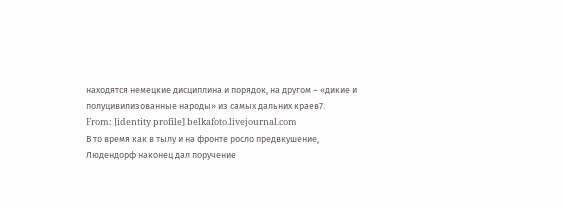находятся немецкие дисциплина и порядок, на другом – «дикие и полуцивилизованные народы» из самых дальних краев7.
From: [identity profile] belkafoto.livejournal.com
В то время как в тылу и на фронте росло предвкушение, Людендорф наконец дал поручение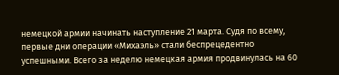немецкой армии начинать наступление 21 марта. Судя по всему, первые дни операции «Михаэль» стали беспрецедентно успешными. Всего за неделю немецкая армия продвинулась на 60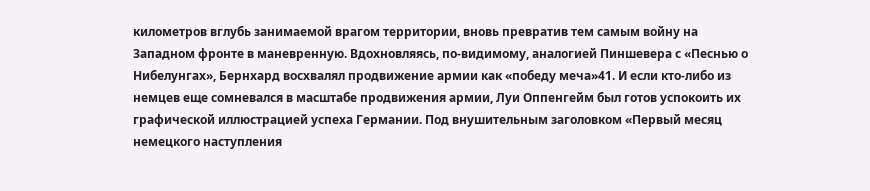километров вглубь занимаемой врагом территории, вновь превратив тем самым войну на Западном фронте в маневренную. Вдохновляясь, по-видимому, аналогией Пиншевера с «Песнью о Нибелунгах», Бернхард восхвалял продвижение армии как «победу меча»41. И если кто-либо из немцев еще сомневался в масштабе продвижения армии, Луи Оппенгейм был готов успокоить их графической иллюстрацией успеха Германии. Под внушительным заголовком «Первый месяц немецкого наступления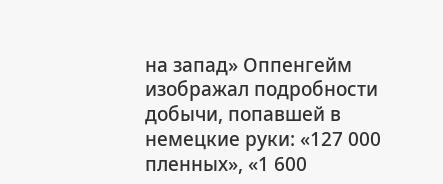на запад» Оппенгейм изображал подробности добычи, попавшей в немецкие руки: «127 000 пленных», «1 600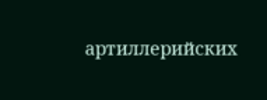артиллерийских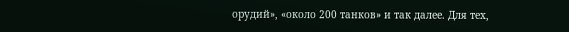орудий», «около 200 танков» и так далее. Для тех,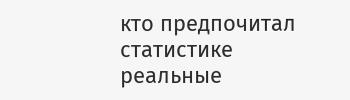кто предпочитал статистике реальные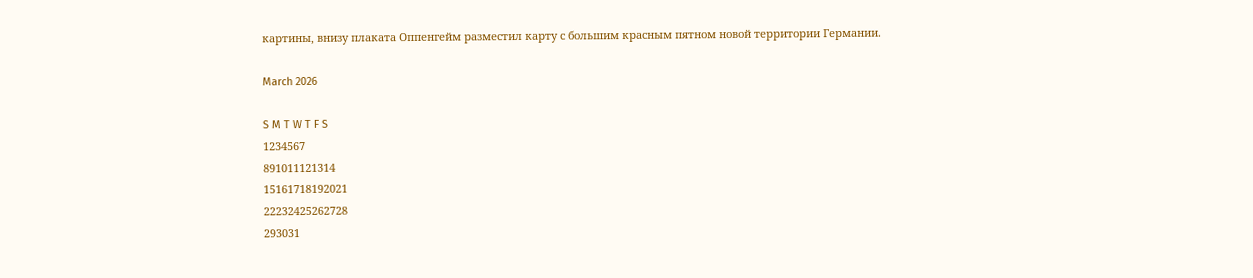картины, внизу плаката Оппенгейм разместил карту с большим красным пятном новой территории Германии.

March 2026

S M T W T F S
1234567
891011121314
15161718192021
22232425262728
293031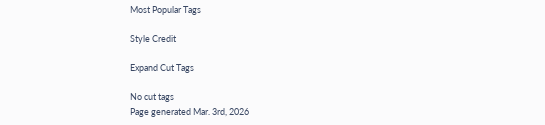Most Popular Tags

Style Credit

Expand Cut Tags

No cut tags
Page generated Mar. 3rd, 2026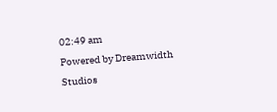02:49 am
Powered by Dreamwidth Studios